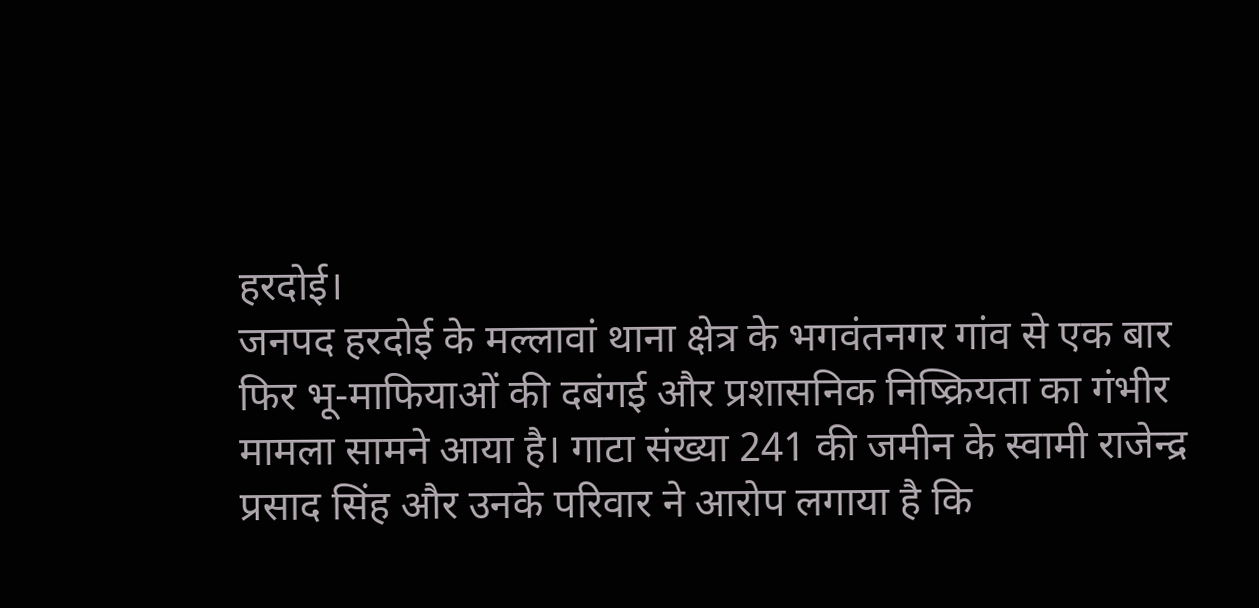हरदोई।
जनपद हरदोई के मल्लावां थाना क्षेत्र के भगवंतनगर गांव से एक बार फिर भू-माफियाओं की दबंगई और प्रशासनिक निष्क्रियता का गंभीर मामला सामने आया है। गाटा संख्या 241 की जमीन के स्वामी राजेन्द्र प्रसाद सिंह और उनके परिवार ने आरोप लगाया है कि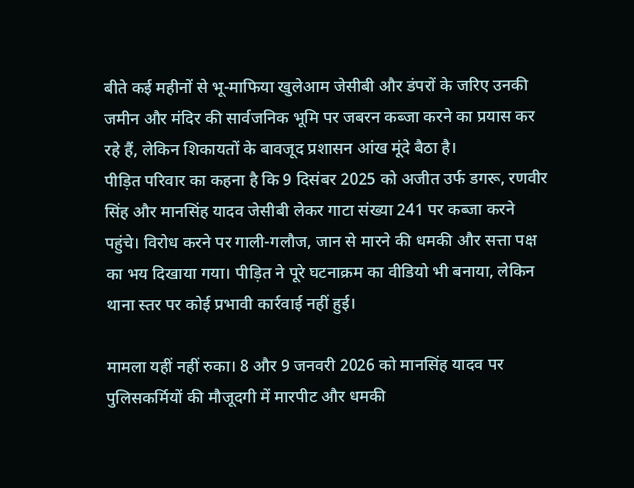बीते कई महीनों से भू-माफिया खुलेआम जेसीबी और डंपरों के जरिए उनकी जमीन और मंदिर की सार्वजनिक भूमि पर जबरन कब्जा करने का प्रयास कर रहे हैं, लेकिन शिकायतों के बावजूद प्रशासन आंख मूंदे बैठा है।
पीड़ित परिवार का कहना है कि 9 दिसंबर 2025 को अजीत उर्फ डगरू, रणवीर सिंह और मानसिंह यादव जेसीबी लेकर गाटा संख्या 241 पर कब्जा करने पहुंचे। विरोध करने पर गाली-गलौज, जान से मारने की धमकी और सत्ता पक्ष का भय दिखाया गया। पीड़ित ने पूरे घटनाक्रम का वीडियो भी बनाया, लेकिन थाना स्तर पर कोई प्रभावी कार्रवाई नहीं हुई।

मामला यहीं नहीं रुका। 8 और 9 जनवरी 2026 को मानसिंह यादव पर पुलिसकर्मियों की मौजूदगी में मारपीट और धमकी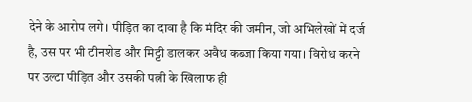देने के आरोप लगे। पीड़ित का दावा है कि मंदिर की जमीन, जो अभिलेखों में दर्ज है, उस पर भी टीनशेड और मिट्टी डालकर अवैध कब्जा किया गया। विरोध करने पर उल्टा पीड़ित और उसकी पत्नी के खिलाफ ही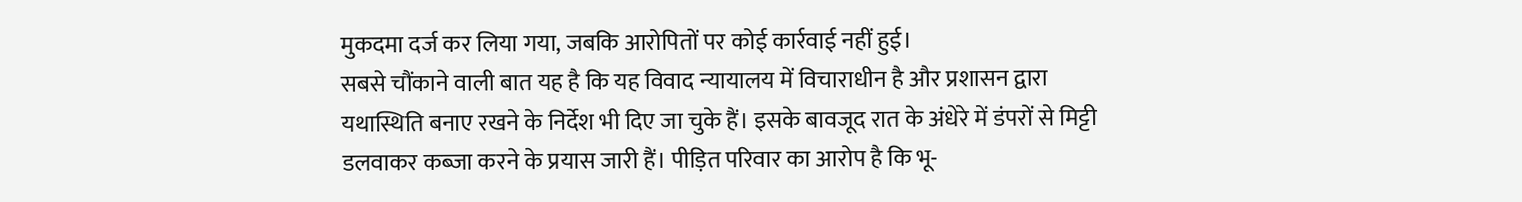मुकदमा दर्ज कर लिया गया, जबकि आरोपितों पर कोई कार्रवाई नहीं हुई।
सबसे चौंकाने वाली बात यह है कि यह विवाद न्यायालय में विचाराधीन है और प्रशासन द्वारा यथास्थिति बनाए रखने के निर्देश भी दिए जा चुके हैं। इसके बावजूद रात के अंधेरे में डंपरों से मिट्टी डलवाकर कब्जा करने के प्रयास जारी हैं। पीड़ित परिवार का आरोप है कि भू-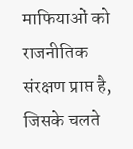माफियाओं को राजनीतिक संरक्षण प्राप्त है, जिसके चलते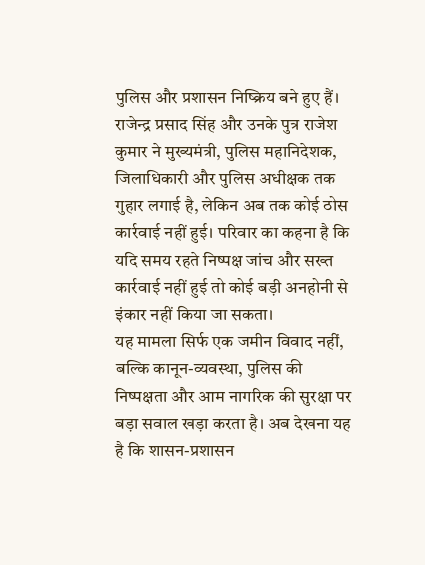पुलिस और प्रशासन निष्क्रिय बने हुए हैं।
राजेन्द्र प्रसाद सिंह और उनके पुत्र राजेश कुमार ने मुख्यमंत्री, पुलिस महानिदेशक, जिलाधिकारी और पुलिस अधीक्षक तक गुहार लगाई है, लेकिन अब तक कोई ठोस कार्रवाई नहीं हुई। परिवार का कहना है कि यदि समय रहते निष्पक्ष जांच और सख्त कार्रवाई नहीं हुई तो कोई बड़ी अनहोनी से इंकार नहीं किया जा सकता।
यह मामला सिर्फ एक जमीन विवाद नहीं, बल्कि कानून-व्यवस्था, पुलिस की निष्पक्षता और आम नागरिक की सुरक्षा पर बड़ा सवाल खड़ा करता है। अब देखना यह है कि शासन-प्रशासन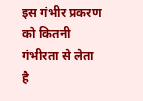इस गंभीर प्रकरण को कितनी गंभीरता से लेता है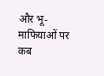और भू-माफियाओं पर कब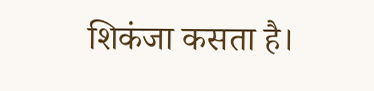शिकंजा कसता है।